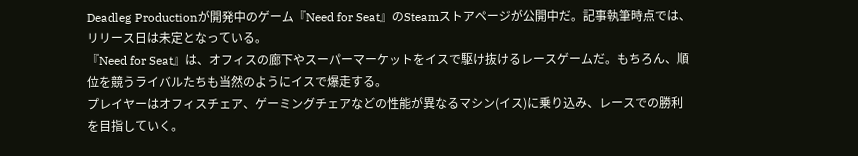Deadleg Productionが開発中のゲーム『Need for Seat』のSteamストアページが公開中だ。記事執筆時点では、リリース日は未定となっている。
『Need for Seat』は、オフィスの廊下やスーパーマーケットをイスで駆け抜けるレースゲームだ。もちろん、順位を競うライバルたちも当然のようにイスで爆走する。
プレイヤーはオフィスチェア、ゲーミングチェアなどの性能が異なるマシン(イス)に乗り込み、レースでの勝利を目指していく。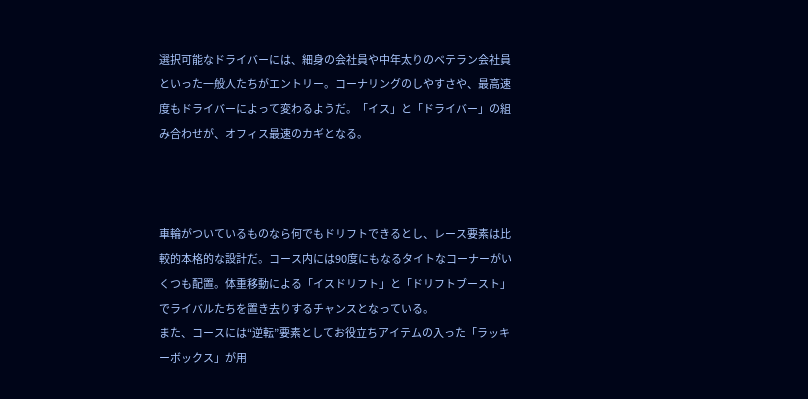選択可能なドライバーには、細身の会社員や中年太りのベテラン会社員といった一般人たちがエントリー。コーナリングのしやすさや、最高速度もドライバーによって変わるようだ。「イス」と「ドライバー」の組み合わせが、オフィス最速のカギとなる。



車輪がついているものなら何でもドリフトできるとし、レース要素は比較的本格的な設計だ。コース内には90度にもなるタイトなコーナーがいくつも配置。体重移動による「イスドリフト」と「ドリフトブースト」でライバルたちを置き去りするチャンスとなっている。
また、コースには“逆転”要素としてお役立ちアイテムの入った「ラッキーボックス」が用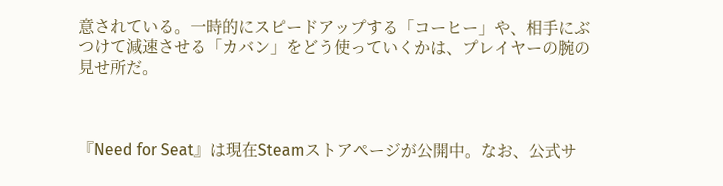意されている。一時的にスピードアップする「コーヒー」や、相手にぶつけて減速させる「カバン」をどう使っていくかは、プレイヤーの腕の見せ所だ。



『Need for Seat』は現在Steamストアページが公開中。なお、公式サ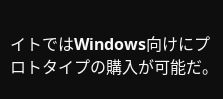イトではWindows向けにプロトタイプの購入が可能だ。